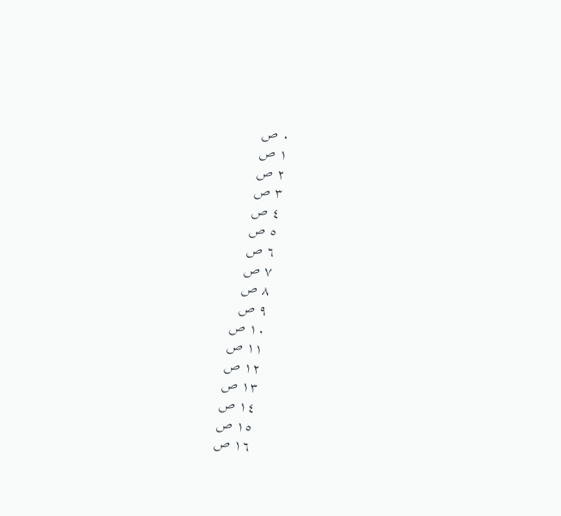٠ ص
١ ص
٢ ص
٣ ص
٤ ص
٥ ص
٦ ص
٧ ص
٨ ص
٩ ص
١٠ ص
١١ ص
١٢ ص
١٣ ص
١٤ ص
١٥ ص
١٦ ص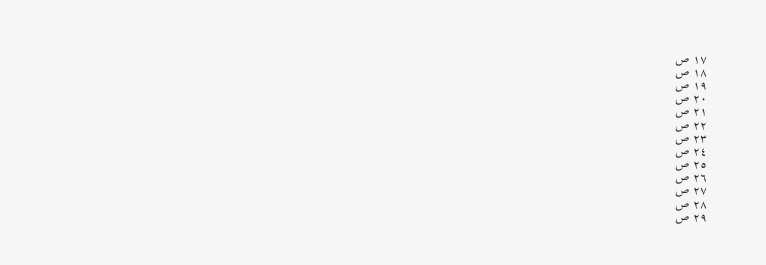١٧ ص
١٨ ص
١٩ ص
٢٠ ص
٢١ ص
٢٢ ص
٢٣ ص
٢٤ ص
٢٥ ص
٢٦ ص
٢٧ ص
٢٨ ص
٢٩ ص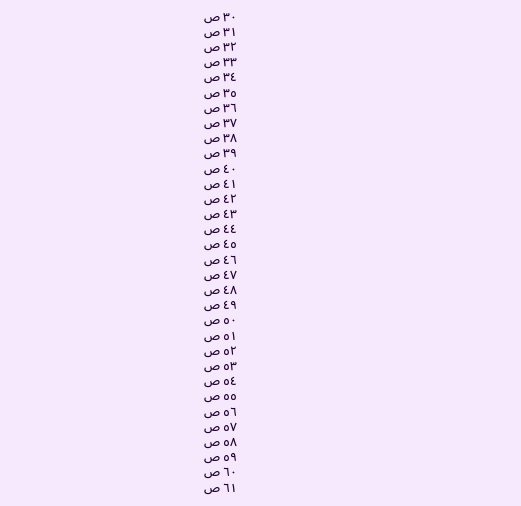٣٠ ص
٣١ ص
٣٢ ص
٣٣ ص
٣٤ ص
٣٥ ص
٣٦ ص
٣٧ ص
٣٨ ص
٣٩ ص
٤٠ ص
٤١ ص
٤٢ ص
٤٣ ص
٤٤ ص
٤٥ ص
٤٦ ص
٤٧ ص
٤٨ ص
٤٩ ص
٥٠ ص
٥١ ص
٥٢ ص
٥٣ ص
٥٤ ص
٥٥ ص
٥٦ ص
٥٧ ص
٥٨ ص
٥٩ ص
٦٠ ص
٦١ ص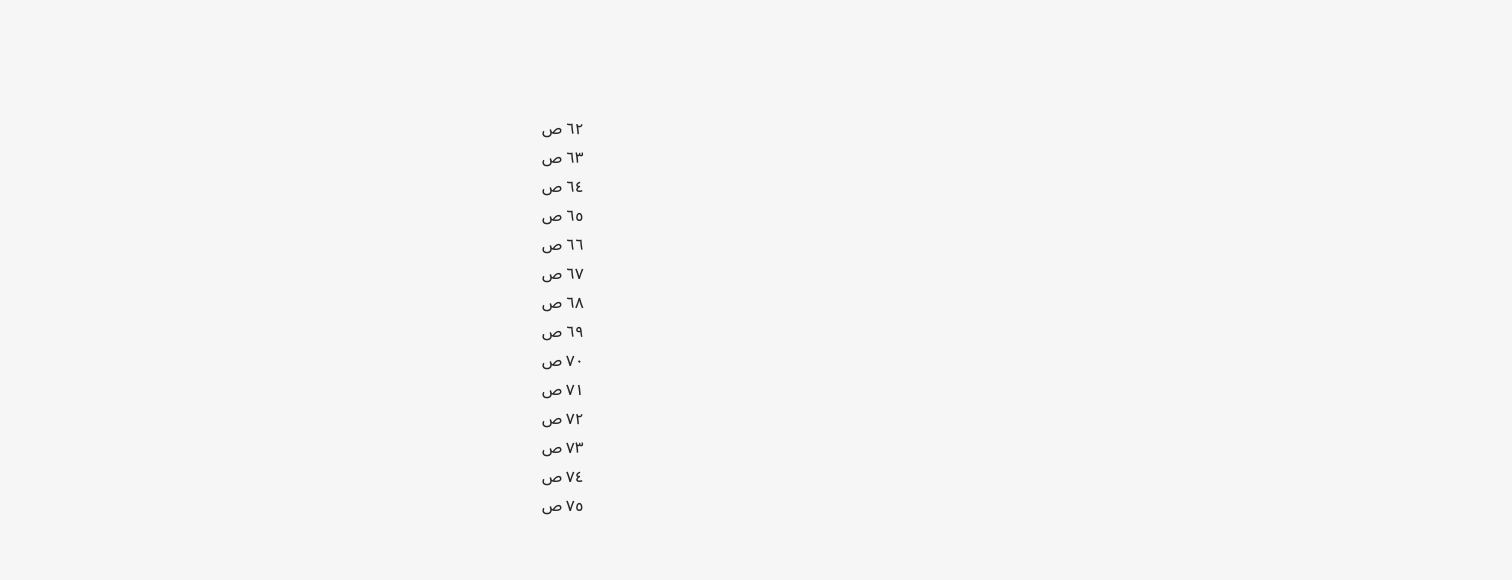٦٢ ص
٦٣ ص
٦٤ ص
٦٥ ص
٦٦ ص
٦٧ ص
٦٨ ص
٦٩ ص
٧٠ ص
٧١ ص
٧٢ ص
٧٣ ص
٧٤ ص
٧٥ ص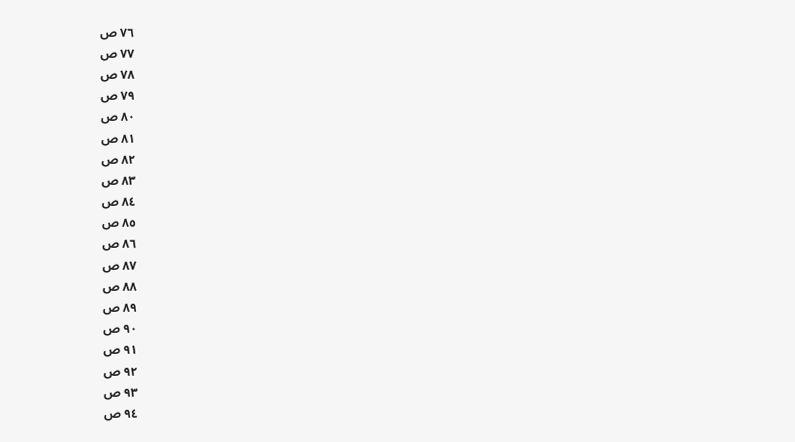٧٦ ص
٧٧ ص
٧٨ ص
٧٩ ص
٨٠ ص
٨١ ص
٨٢ ص
٨٣ ص
٨٤ ص
٨٥ ص
٨٦ ص
٨٧ ص
٨٨ ص
٨٩ ص
٩٠ ص
٩١ ص
٩٢ ص
٩٣ ص
٩٤ ص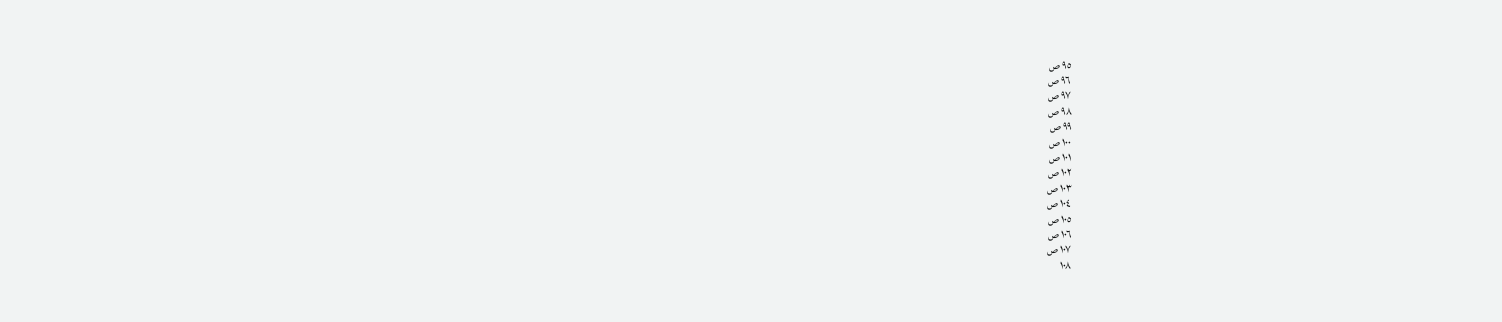٩٥ ص
٩٦ ص
٩٧ ص
٩٨ ص
٩٩ ص
١٠٠ ص
١٠١ ص
١٠٢ ص
١٠٣ ص
١٠٤ ص
١٠٥ ص
١٠٦ ص
١٠٧ ص
١٠٨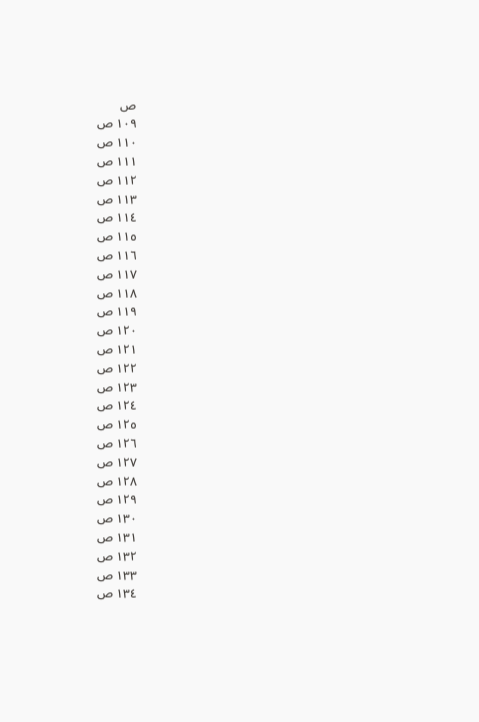ص
١٠٩ ص
١١٠ ص
١١١ ص
١١٢ ص
١١٣ ص
١١٤ ص
١١٥ ص
١١٦ ص
١١٧ ص
١١٨ ص
١١٩ ص
١٢٠ ص
١٢١ ص
١٢٢ ص
١٢٣ ص
١٢٤ ص
١٢٥ ص
١٢٦ ص
١٢٧ ص
١٢٨ ص
١٢٩ ص
١٣٠ ص
١٣١ ص
١٣٢ ص
١٣٣ ص
١٣٤ ص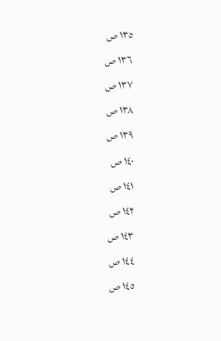١٣٥ ص
١٣٦ ص
١٣٧ ص
١٣٨ ص
١٣٩ ص
١٤٠ ص
١٤١ ص
١٤٢ ص
١٤٣ ص
١٤٤ ص
١٤٥ ص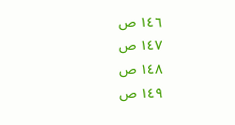١٤٦ ص
١٤٧ ص
١٤٨ ص
١٤٩ ص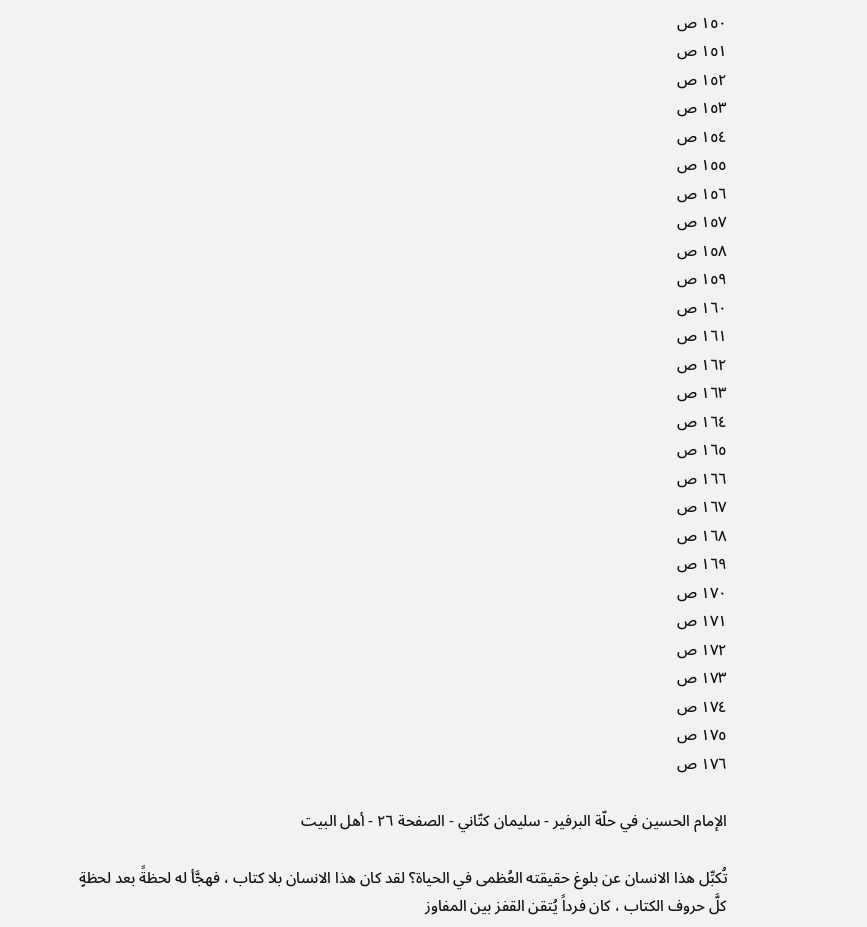١٥٠ ص
١٥١ ص
١٥٢ ص
١٥٣ ص
١٥٤ ص
١٥٥ ص
١٥٦ ص
١٥٧ ص
١٥٨ ص
١٥٩ ص
١٦٠ ص
١٦١ ص
١٦٢ ص
١٦٣ ص
١٦٤ ص
١٦٥ ص
١٦٦ ص
١٦٧ ص
١٦٨ ص
١٦٩ ص
١٧٠ ص
١٧١ ص
١٧٢ ص
١٧٣ ص
١٧٤ ص
١٧٥ ص
١٧٦ ص

الإمام الحسين في حلّة البرفير - سليمان كتّاني - الصفحة ٢٦ - أهل البيت

تُكبِّل هذا الانسان عن بلوغ حقيقته العُظمى في الحياة؟ لقد كان هذا الانسان بلا كتاب ، فهجَّأ له لحظةً بعد لحظةٍ كلَّ حروف الكتاب ، كان فرداً يُتقن القفز بين المفاوز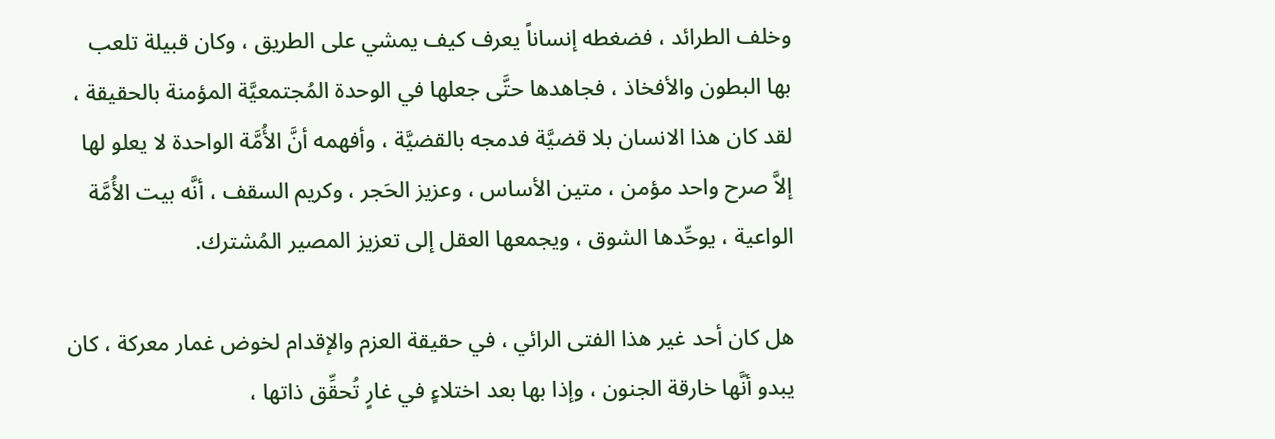وخلف الطرائد ، فضغطه إنساناً يعرف كيف يمشي على الطريق ، وكان قبيلة تلعب بها البطون والأفخاذ ، فجاهدها حتَّى جعلها في الوحدة المُجتمعيَّة المؤمنة بالحقيقة ، لقد كان هذا الانسان بلا قضيَّة فدمجه بالقضيَّة ، وأفهمه أنَّ الأُمَّة الواحدة لا يعلو لها إلاَّ صرح واحد مؤمن ، متين الأساس ، وعزيز الحَجر ، وكريم السقف ، أنَّه بيت الأُمَّة الواعية ، يوحِّدها الشوق ، ويجمعها العقل إلى تعزيز المصير المُشترك.

هل كان أحد غير هذا الفتى الرائي ، في حقيقة العزم والإقدام لخوض غمار معركة ، كان يبدو أنَّها خارقة الجنون ، وإذا بها بعد اختلاءٍ في غارٍ تُحقِّق ذاتها ،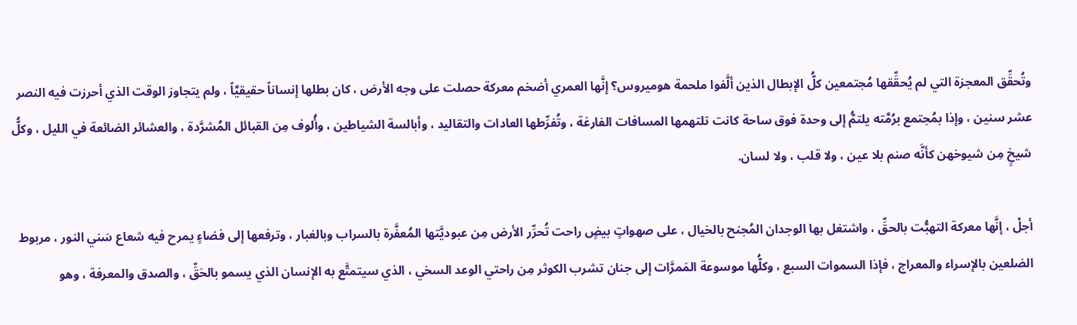وتُحقِّق المعجزة التي لم يُحقِّقها مُجتمعين كلُّ الإبطال الذين ألَّفوا ملحمة هوميروس؟ إنَّها العمري أضخم معركة حصلت على وجه الأرض ، كان بطلها إنساناً حقيقيَّاً ، ولم يتجاوز الوقت الذي أحرزت فيه النصر عشر سنين ، وإذا بمُجتمع برُمَّته يلتمُّ إلى وحدة فوق ساحة كانت تلتهمها المسافات الفارغة ، وتُفرِّطها العادات والتقاليد ، وأبالسة الشياطين ، وأُلوف مِن القبائل المُشرَّدة ، والعشائر الضائعة في الليل ، وكلُّ شيخٍ مِن شيوخهن كأنَّه صنم بلا عين ، ولا قلب ، ولا لسان.

أجلْ ، إنَّها معركة التهبُّت بالحقِّ ، واشتغل بها الوجدان المُجنح بالخيال ، على صهواتٍ بيضٍ راحت تُحرِّر الأرض مِن عبوديَّتها المُعفَّرة بالسراب وبالغبار ، وترفعها إلى فضاءٍ يمرح فيه شعاع سَني النور ، مربوط الضلعين بالإسراء والمعراج ، فإذا السموات السبع ، وكلُّها موسوعة المَمرَّات إلى جنان تشرب الكوثر مِن راحتي الوعد السخي ، الذي سيتمتَّع به الإنسان الذي يسمو بالحَقِّ ، والصدق والمعرفة ، وهو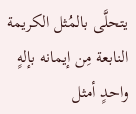يتحلَّى بالمُثل الكريمة النابعة مِن إيمانه بإلهٍ واحدٍ أمثل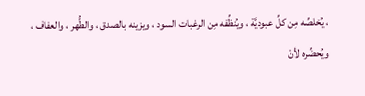، يُخلصِّه مِن كلِّ عبوديَّة ، ويُنظِّفه مِن الرغبات السود ، ويزينه بالصدق ، والطُّهر ، والعفاف ، ويُحضِّره لأنْ